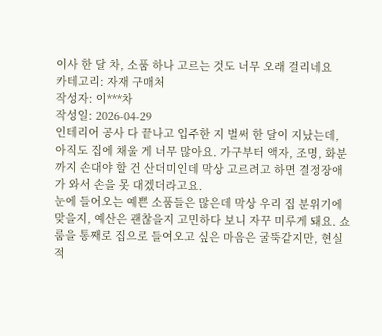이사 한 달 차, 소품 하나 고르는 것도 너무 오래 걸리네요
카테고리: 자재 구매처
작성자: 이***차
작성일: 2026-04-29
인테리어 공사 다 끝나고 입주한 지 벌써 한 달이 지났는데, 아직도 집에 채울 게 너무 많아요. 가구부터 액자, 조명, 화분까지 손대야 할 건 산더미인데 막상 고르려고 하면 결정장애가 와서 손을 못 대겠더라고요.
눈에 들어오는 예쁜 소품들은 많은데 막상 우리 집 분위기에 맞을지, 예산은 괜찮을지 고민하다 보니 자꾸 미루게 돼요. 쇼룸을 통째로 집으로 들여오고 싶은 마음은 굴뚝같지만, 현실적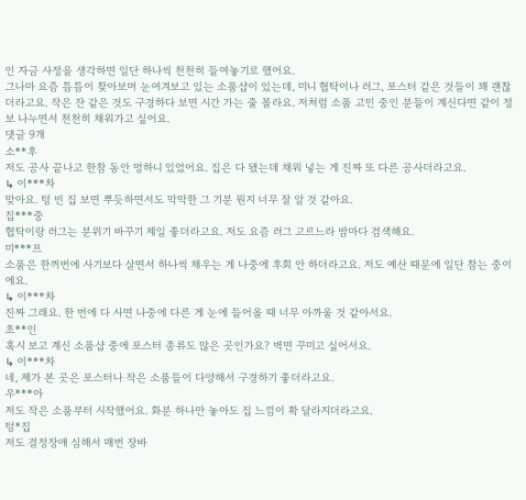인 자금 사정을 생각하면 일단 하나씩 천천히 들여놓기로 했어요.
그나마 요즘 틈틈이 찾아보며 눈여겨보고 있는 소품샵이 있는데, 미니 협탁이나 러그, 포스터 같은 것들이 꽤 괜찮더라고요. 작은 잔 같은 것도 구경하다 보면 시간 가는 줄 몰라요. 저처럼 소품 고민 중인 분들이 계신다면 같이 정보 나누면서 천천히 채워가고 싶어요.
댓글 9개
소**후
저도 공사 끝나고 한참 동안 멍하니 있었어요. 집은 다 됐는데 채워 넣는 게 진짜 또 다른 공사더라고요.
↳ 이***차
맞아요. 텅 빈 집 보면 뿌듯하면서도 막막한 그 기분 뭔지 너무 잘 알 것 같아요.
집***중
협탁이랑 러그는 분위기 바꾸기 제일 좋더라고요. 저도 요즘 러그 고르느라 밤마다 검색해요.
미***프
소품은 한꺼번에 사기보다 살면서 하나씩 채우는 게 나중에 후회 안 하더라고요. 저도 예산 때문에 일단 참는 중이에요.
↳ 이***차
진짜 그래요. 한 번에 다 사면 나중에 다른 게 눈에 들어올 때 너무 아까울 것 같아서요.
초**인
혹시 보고 계신 소품샵 중에 포스터 종류도 많은 곳인가요? 벽면 꾸미고 싶어서요.
↳ 이***차
네, 제가 본 곳은 포스터나 작은 소품들이 다양해서 구경하기 좋더라고요.
우***아
저도 작은 소품부터 시작했어요. 화분 하나만 놓아도 집 느낌이 확 달라지더라고요.
텅*집
저도 결정장애 심해서 매번 장바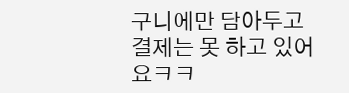구니에만 담아두고 결제는 못 하고 있어요ㅋㅋ